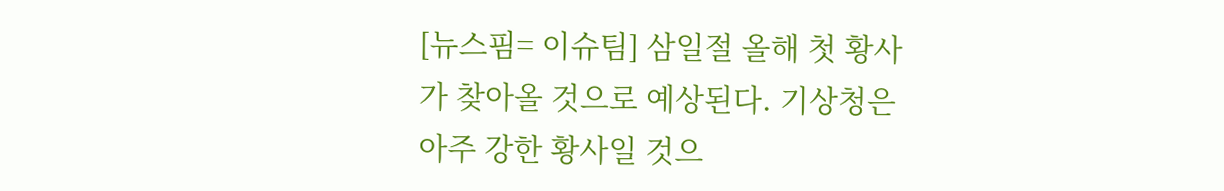[뉴스핌= 이슈팀] 삼일절 올해 첫 황사가 찾아올 것으로 예상된다. 기상청은 아주 강한 황사일 것으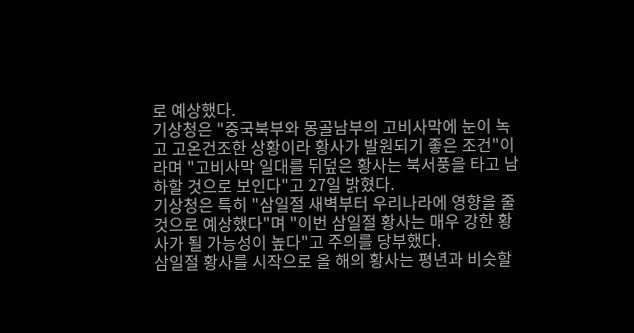로 예상했다.
기상청은 "중국북부와 몽골남부의 고비사막에 눈이 녹고 고온건조한 상황이라 황사가 발원되기 좋은 조건"이라며 "고비사막 일대를 뒤덮은 황사는 북서풍을 타고 남하할 것으로 보인다"고 27일 밝혔다.
기상청은 특히 "삼일절 새벽부터 우리나라에 영향을 줄 것으로 예상했다"며 "이번 삼일절 황사는 매우 강한 황사가 될 가능성이 높다"고 주의를 당부했다.
삼일절 황사를 시작으로 올 해의 황사는 평년과 비슷할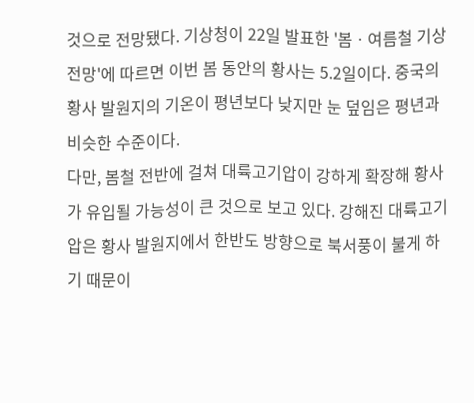것으로 전망됐다. 기상청이 22일 발표한 '봄ㆍ여름철 기상전망'에 따르면 이번 봄 동안의 황사는 5.2일이다. 중국의 황사 발원지의 기온이 평년보다 낮지만 눈 덮임은 평년과 비슷한 수준이다.
다만, 봄철 전반에 걸쳐 대륙고기압이 강하게 확장해 황사가 유입될 가능성이 큰 것으로 보고 있다. 강해진 대륙고기압은 황사 발원지에서 한반도 방향으로 북서풍이 불게 하기 때문이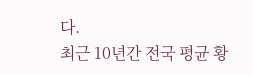다.
최근 10년간 전국 평균 황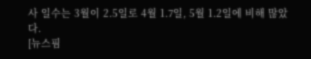사 일수는 3월이 2.5일로 4월 1.7일, 5월 1.2일에 비해 많았다.
[뉴스핌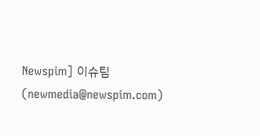Newspim] 이슈팀 (newmedia@newspim.com)